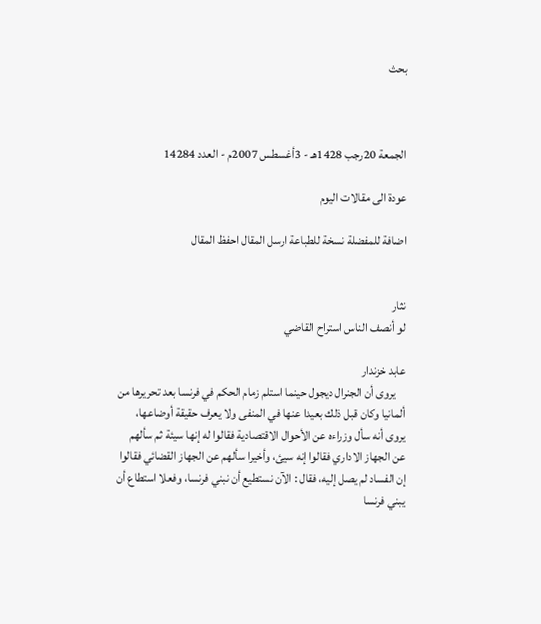بحث



الجمعة 20رجب 1428هـ - 3أغسطس 2007م - العدد 14284

عودة الى مقالات اليوم

اضافة للمفضلة نسخة للطباعة ارسل المقال احفظ المقال


نثار
لو أنصف الناس استراح القاضي

عابد خزندار
    يروى أن الجنرال ديجول حينما استلم زمام الحكم في فرنسا بعد تحريرها من ألمانيا وكان قبل ذلك بعيدا عنها في المنفى ولا يعرف حقيقة أوضاعها، يروى أنه سأل وزراءه عن الأحوال الاقتصادية فقالوا له إنها سيئة ثم سألهم عن الجهاز الاداري فقالوا إنه سيئ، وأخيرا سألهم عن الجهاز القضائي فقالوا إن الفساد لم يصل إليه، فقال : الآن نستطيع أن نبني فرنسا، وفعلا استطاع أن يبني فرنسا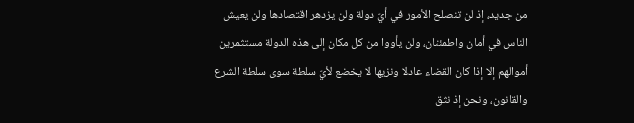من جديد، إذ لن تنصلح الأمور في أيّ دولة ولن يزدهر اقتصادها ولن يعيش الناس في أمان واطمئنان، ولن يأووا من كل مكان إلى هذه الدولة مستثمرين أموالهم إلا إذا كان القضاء عادلا ونزيها لا يخضع لأيّ سلطة سوى سلطة الشرع والقانون، ونحن إذ نثق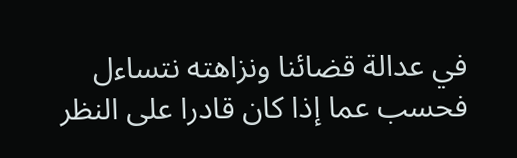في عدالة قضائنا ونزاهته نتساءل فحسب عما إذا كان قادرا على النظر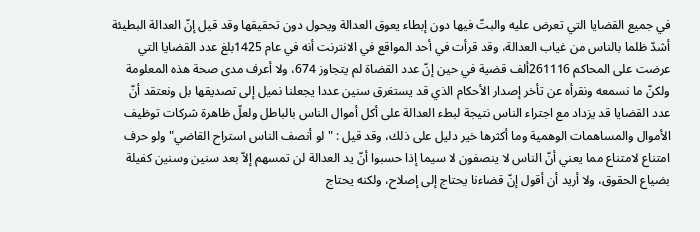في جميع القضايا التي تعرض عليه والبتّ فيها دون إبطاء يعوق العدالة ويحول دون تحقيقها وقد قيل إنّ العدالة البطيئة أشدّ ظلما بالناس من غياب العدالة، وقد قرأت في أحد المواقع في الانترنت أنه في عام 1425بلغ عدد القضايا التي عرضت على المحاكم 261116ألف قضية في حين إنّ عدد القضاة لم يتجاوز 674، ولا أعرف مدى صحة هذه المعلومة ولكنّ ما نسمعه ونقرأه عن تأخر إصدار الأحكام الذي قد يستغرق سنين عددا يجعلنا نميل إلى تصديقها بل ونعتقد أنّ عدد القضايا قد يزداد مع اجتراء الناس نتيجة لبطء العدالة على أكل أموال الناس بالباطل ولعلّ ظاهرة شركات توظيف الأموال والمساهمات الوهمية وما أكثرها خير دليل على ذلك، وقد قيل : "لو أنصف الناس استراح القاضي" ولو حرف امتناع لامتناع مما يعني أنّ الناس لا ينصفون لا سيما إذا حسبوا أنّ يد العدالة لن تمسهم إلاّ بعد سنين وسنين كفيلة بضياع الحقوق، ولا أريد أن أقول إنّ قضاءنا يحتاج إلى إصلاح، ولكنه يحتاج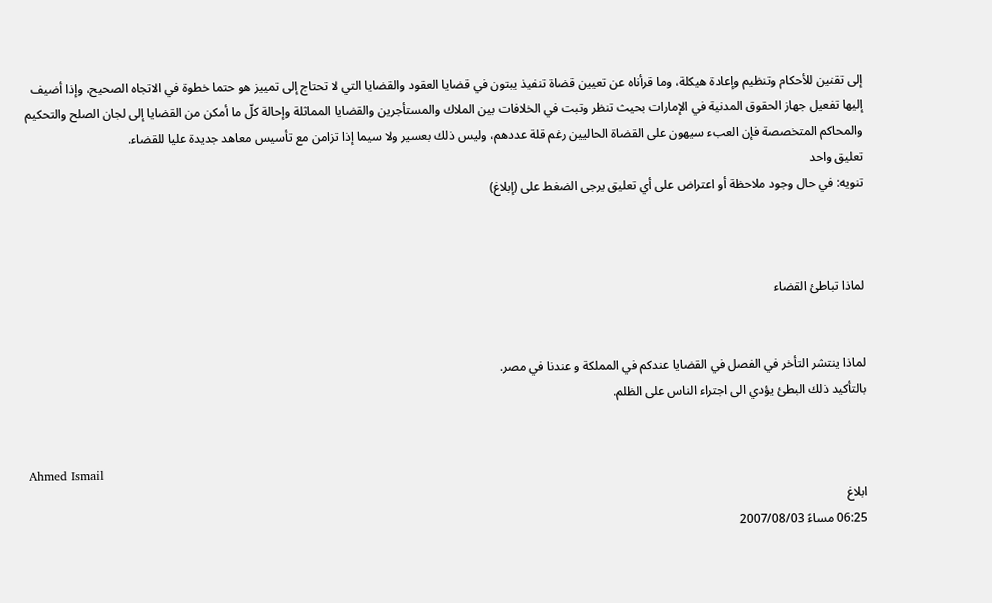إلى تقنين للأحكام وتنظيم وإعادة هيكلة، وما قرأناه عن تعيين قضاة تنفيذ يبتون في قضايا العقود والقضايا التي لا تحتاج إلى تمييز هو حتما خطوة في الاتجاه الصحيح، وإذا أضيف إليها تفعيل جهاز الحقوق المدنية في الإمارات بحيث تنظر وتبت في الخلافات بين الملاك والمستأجرين والقضايا المماثلة وإحالة كلّ ما أمكن من القضايا إلى لجان الصلح والتحكيم والمحاكم المتخصصة فإن العبء سيهون على القضاة الحاليين رغم قلة عددهم، وليس ذلك بعسير ولا سيما إذا تزامن مع تأسيس معاهد جديدة عليا للقضاء.
تعليق واحد
تنويه: في حال وجود ملاحظة أو اعتراض على أي تعليق يرجى الضغط على (إبلاغ)



لماذا تباطئ القضاء


لماذا ينتشر التأخر في الفصل في القضايا عندكم في المملكة و عندنا في مصر.
بالتأكيد ذلك البطئ يؤدي الى اجتراء الناس على الظلم.


Ahmed Ismail
ابلاغ
06:25 مساءً 2007/08/03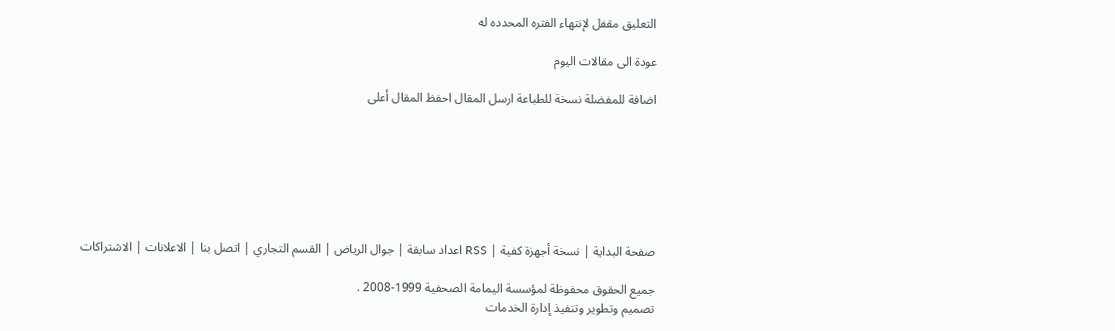التعليق مقفل لإنتهاء الفتره المحدده له

عودة الى مقالات اليوم

اضافة للمفضلة نسخة للطباعة ارسل المقال احفظ المقال أعلى







صفحة البداية | نسخة أجهزة كفية | RSS اعداد سابقة | جوال الرياض | القسم التجاري | اتصل بنا | الاعلانات | الاشتراكات

جميع الحقوق محفوظة لمؤسسة اليمامة الصحفية 1999-2008 .
تصميم وتطوير وتنفيذ إدارة الخدمات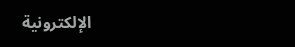الإلكترونية